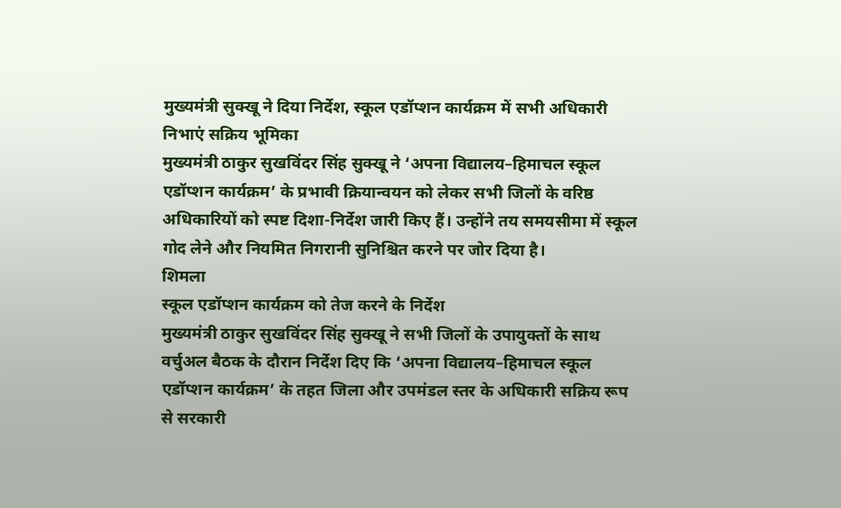मुख्यमंत्री सुक्खू ने दिया निर्देश, स्कूल एडॉप्शन कार्यक्रम में सभी अधिकारी निभाएं सक्रिय भूमिका
मुख्यमंत्री ठाकुर सुखविंदर सिंह सुक्खू ने ‘अपना विद्यालय–हिमाचल स्कूल एडॉप्शन कार्यक्रम’ के प्रभावी क्रियान्वयन को लेकर सभी जिलों के वरिष्ठ अधिकारियों को स्पष्ट दिशा-निर्देश जारी किए हैं। उन्होंने तय समयसीमा में स्कूल गोद लेने और नियमित निगरानी सुनिश्चित करने पर जोर दिया है।
शिमला
स्कूल एडॉप्शन कार्यक्रम को तेज करने के निर्देश
मुख्यमंत्री ठाकुर सुखविंदर सिंह सुक्खू ने सभी जिलों के उपायुक्तों के साथ वर्चुअल बैठक के दौरान निर्देश दिए कि ‘अपना विद्यालय–हिमाचल स्कूल एडॉप्शन कार्यक्रम’ के तहत जिला और उपमंडल स्तर के अधिकारी सक्रिय रूप से सरकारी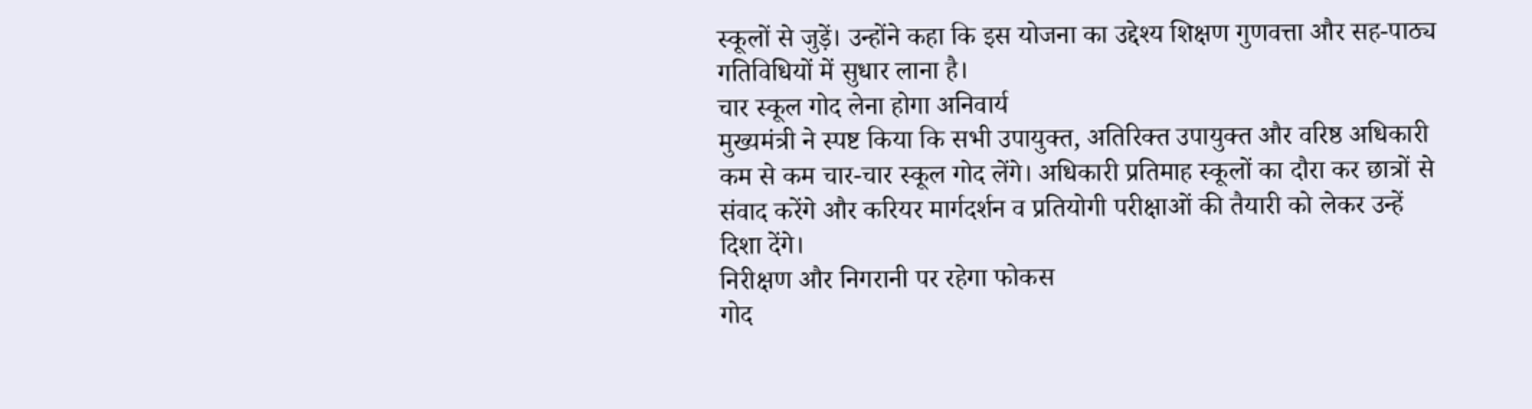स्कूलों से जुड़ें। उन्होंने कहा कि इस योजना का उद्देश्य शिक्षण गुणवत्ता और सह-पाठ्य गतिविधियों में सुधार लाना है।
चार स्कूल गोद लेना होगा अनिवार्य
मुख्यमंत्री ने स्पष्ट किया कि सभी उपायुक्त, अतिरिक्त उपायुक्त और वरिष्ठ अधिकारी कम से कम चार-चार स्कूल गोद लेंगे। अधिकारी प्रतिमाह स्कूलों का दौरा कर छात्रों से संवाद करेंगे और करियर मार्गदर्शन व प्रतियोगी परीक्षाओं की तैयारी को लेकर उन्हें दिशा देंगे।
निरीक्षण और निगरानी पर रहेगा फोकस
गोद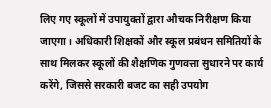लिए गए स्कूलों में उपायुक्तों द्वारा औचक निरीक्षण किया जाएगा। अधिकारी शिक्षकों और स्कूल प्रबंधन समितियों के साथ मिलकर स्कूलों की शैक्षणिक गुणवत्ता सुधारने पर कार्य करेंगे, जिससे सरकारी बजट का सही उपयोग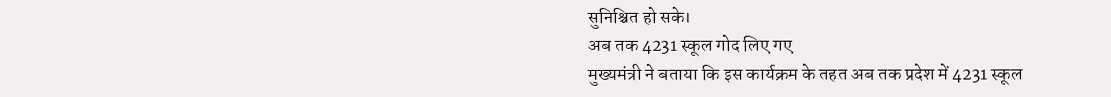सुनिश्चित हो सके।
अब तक 4231 स्कूल गोद लिए गए
मुख्यमंत्री ने बताया कि इस कार्यक्रम के तहत अब तक प्रदेश में 4231 स्कूल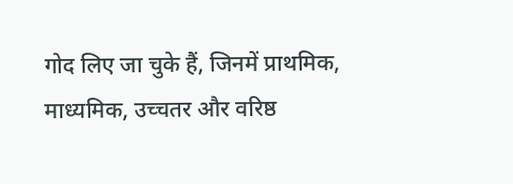गोद लिए जा चुके हैं, जिनमें प्राथमिक, माध्यमिक, उच्चतर और वरिष्ठ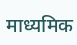माध्यमिक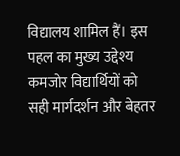विद्यालय शामिल हैं। इस पहल का मुख्य उद्देश्य कमजोर विद्यार्थियों को सही मार्गदर्शन और बेहतर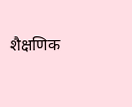शैक्षणिक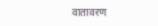वातावरण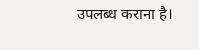उपलब्ध कराना है।